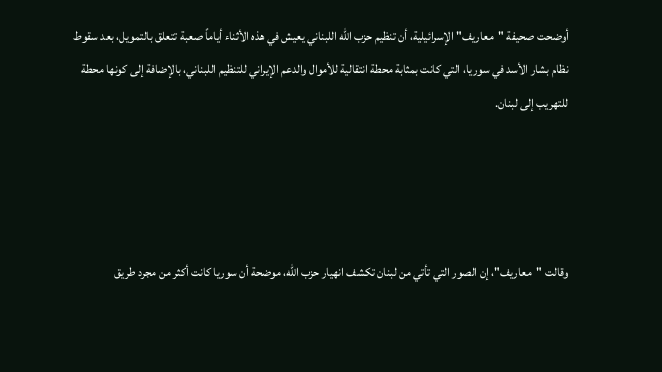أوضحت صحيفة "معاريف" الإسرائيلية، أن تنظيم حزب الله اللبناني يعيش في هذه الأثناء أياماً صعبة تتعلق بالتمويل، بعد سقوط نظام بشار الأسد في سوريا، التي كانت بمثابة محطة انتقالية للأموال والدعم الإيراني للتنظيم اللبناني، بالإضافة إلى كونها محطة للتهريب إلى لبنان.




وقالت "معاريف"، إن الصور التي تأتي من لبنان تكشف انهيار حزب الله، موضحة أن سوريا كانت أكثر من مجرد طريق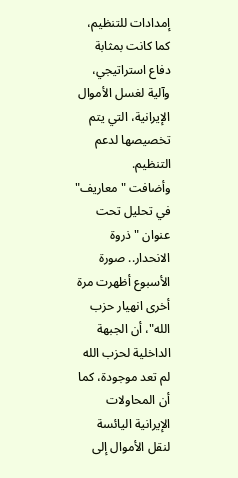إمدادات للتنظيم، كما كانت بمثابة دفاع استراتيجي، وآلية لغسل الأموال الإيرانية، التي يتم تخصيصها لدعم التنظيم.
وأضافت "معاريف" في تحليل تحت عنوان "ذروة الانحدار.. صورة الأسبوع أظهرت مرة أخرى انهيار حزب الله"، أن الجبهة الداخلية لحزب الله لم تعد موجودة، كما أن المحاولات الإيرانية اليائسة لنقل الأموال إلى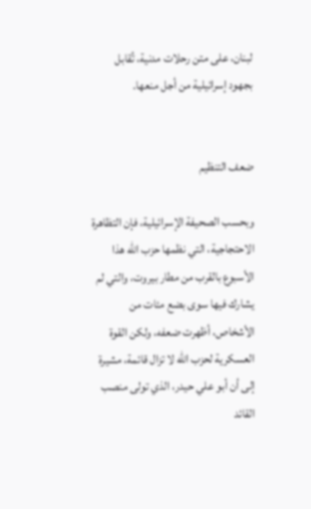لبنان، على متن رحلات مدنية، تُقابل بجهود إسرائيلية من أجل منعها.


ضعف التنظيم

وبحسب الصحيفة الإسرائيلية، فإن التظاهرة الاحتجاجية، التي نظمها حزب الله هذا الأسبوع بالقرب من مطار بيروت، والتي لم يشارك فيها سوى بضع مئات من الأشخاص، أظهرت ضعفه، ولكن القوة العسكرية لحزب الله لا تزال قائمة، مشيرة إلى أن أبو علي حيدر، الذي تولى منصب القائد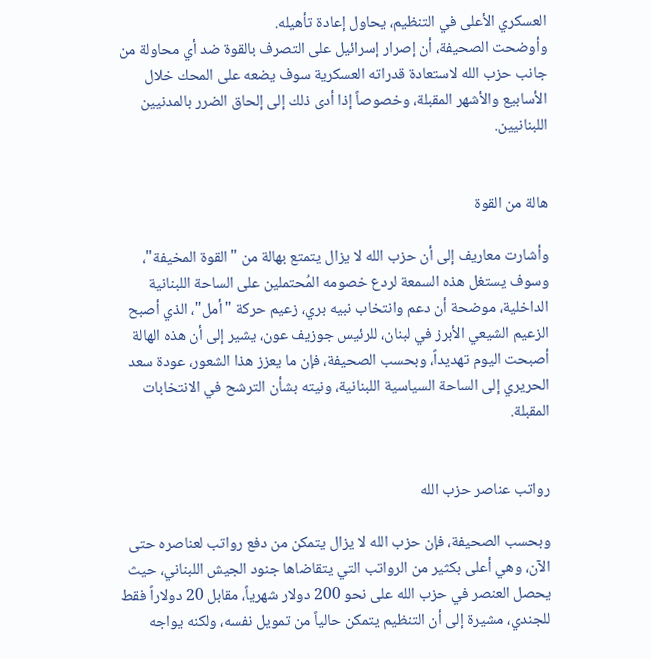العسكري الأعلى في التنظيم، يحاول إعادة تأهيله.
وأوضحت الصحيفة، أن إصرار إسرائيل على التصرف بالقوة ضد أي محاولة من جانب حزب الله لاستعادة قدراته العسكرية سوف يضعه على المحك خلال الأسابيع والأشهر المقبلة، وخصوصاً إذا أدى ذلك إلى إلحاق الضرر بالمدنيين اللبنانيين.


هالة من القوة

وأشارت معاريف إلى أن حزب الله لا يزال يتمتع بهالة من "القوة المخيفة"، وسوف يستغل هذه السمعة لردع خصومه المُحتملين على الساحة اللبنانية الداخلية، موضحة أن دعم وانتخاب نبيه بري، زعيم حركة "أمل"، الذي أصبح الزعيم الشيعي الأبرز في لبنان، للرئيس جوزيف عون، يشير إلى أن هذه الهالة أصبحت اليوم تهديداً، وبحسب الصحيفة، فإن ما يعزز هذا الشعور، عودة سعد الحريري إلى الساحة السياسية اللبنانية، ونيته بشأن الترشح في الانتخابات المقبلة.


رواتب عناصر حزب الله

وبحسب الصحيفة، فإن حزب الله لا يزال يتمكن من دفع رواتب لعناصره حتى الآن، وهي أعلى بكثير من الرواتب التي يتقاضاها جنود الجيش اللبناني، حيث يحصل العنصر في حزب الله على نحو 200 دولار شهرياً، مقابل 20 دولاراً فقط للجندي، مشيرة إلى أن التنظيم يتمكن حالياً من تمويل نفسه، ولكنه يواجه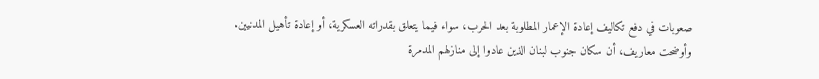صعوبات في دفع تكاليف إعادة الإعمار المطلوبة بعد الحرب، سواء فيما يتعلق بقدراته العسكرية، أو إعادة تأهيل المدنيين.
وأوضحت معاريف، أن سكان جنوب لبنان الذين عادوا إلى منازلهم المدمرة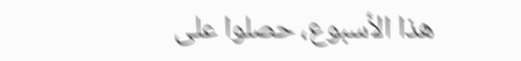هذا الأسبوع، حصلوا على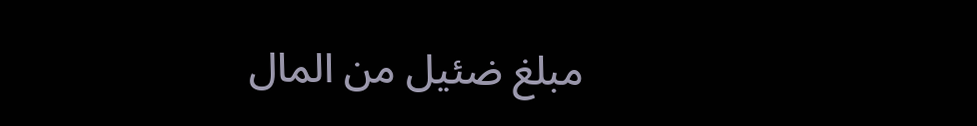مبلغ ضئيل من المال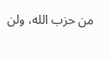من حزب الله، ولن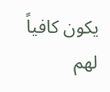يكون كافياً لهم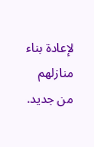لإعادة بناء منازلهم من جديد.